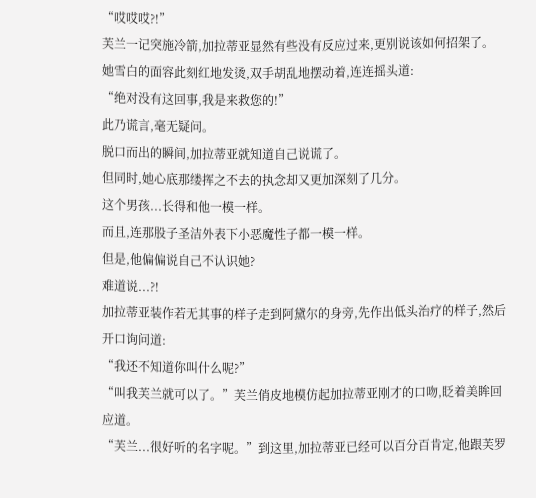“哎哎哎?!”
芙兰一记突施冷箭,加拉蒂亚显然有些没有反应过来,更别说该如何招架了。
她雪白的面容此刻红地发烫,双手胡乱地摆动着,连连摇头道:
“绝对没有这回事,我是来救您的!”
此乃谎言,毫无疑问。
脱口而出的瞬间,加拉蒂亚就知道自己说谎了。
但同时,她心底那缕挥之不去的执念却又更加深刻了几分。
这个男孩...长得和他一模一样。
而且,连那股子圣洁外表下小恶魔性子都一模一样。
但是,他偏偏说自己不认识她?
难道说...?!
加拉蒂亚装作若无其事的样子走到阿黛尔的身旁,先作出低头治疗的样子,然后开口询问道:
“我还不知道你叫什么呢?”
“叫我芙兰就可以了。”芙兰俏皮地模仿起加拉蒂亚刚才的口吻,眨着美眸回应道。
“芙兰...很好听的名字呢。”到这里,加拉蒂亚已经可以百分百肯定,他跟芙罗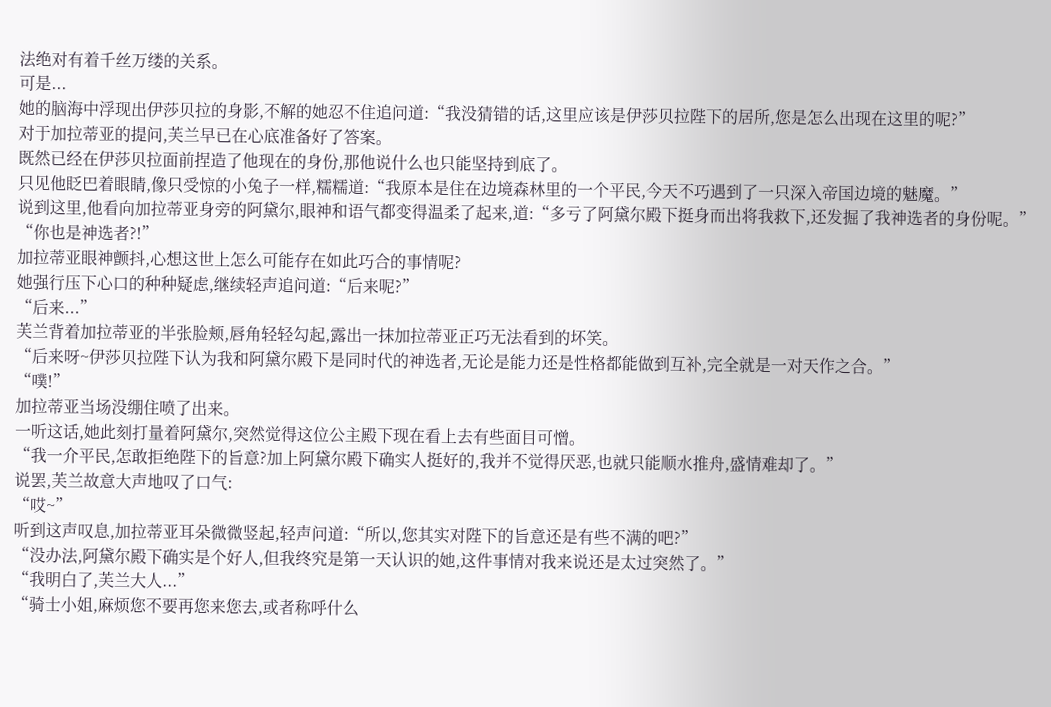法绝对有着千丝万缕的关系。
可是...
她的脑海中浮现出伊莎贝拉的身影,不解的她忍不住追问道:“我没猜错的话,这里应该是伊莎贝拉陛下的居所,您是怎么出现在这里的呢?”
对于加拉蒂亚的提问,芙兰早已在心底准备好了答案。
既然已经在伊莎贝拉面前捏造了他现在的身份,那他说什么也只能坚持到底了。
只见他眨巴着眼睛,像只受惊的小兔子一样,糯糯道:“我原本是住在边境森林里的一个平民,今天不巧遇到了一只深入帝国边境的魅魔。”
说到这里,他看向加拉蒂亚身旁的阿黛尔,眼神和语气都变得温柔了起来,道:“多亏了阿黛尔殿下挺身而出将我救下,还发掘了我神选者的身份呢。”
“你也是神选者?!”
加拉蒂亚眼神颤抖,心想这世上怎么可能存在如此巧合的事情呢?
她强行压下心口的种种疑虑,继续轻声追问道:“后来呢?”
“后来...”
芙兰背着加拉蒂亚的半张脸颊,唇角轻轻勾起,露出一抹加拉蒂亚正巧无法看到的坏笑。
“后来呀~伊莎贝拉陛下认为我和阿黛尔殿下是同时代的神选者,无论是能力还是性格都能做到互补,完全就是一对天作之合。”
“噗!”
加拉蒂亚当场没绷住喷了出来。
一听这话,她此刻打量着阿黛尔,突然觉得这位公主殿下现在看上去有些面目可憎。
“我一介平民,怎敢拒绝陛下的旨意?加上阿黛尔殿下确实人挺好的,我并不觉得厌恶,也就只能顺水推舟,盛情难却了。”
说罢,芙兰故意大声地叹了口气:
“哎~”
听到这声叹息,加拉蒂亚耳朵微微竖起,轻声问道:“所以,您其实对陛下的旨意还是有些不满的吧?”
“没办法,阿黛尔殿下确实是个好人,但我终究是第一天认识的她,这件事情对我来说还是太过突然了。”
“我明白了,芙兰大人...”
“骑士小姐,麻烦您不要再您来您去,或者称呼什么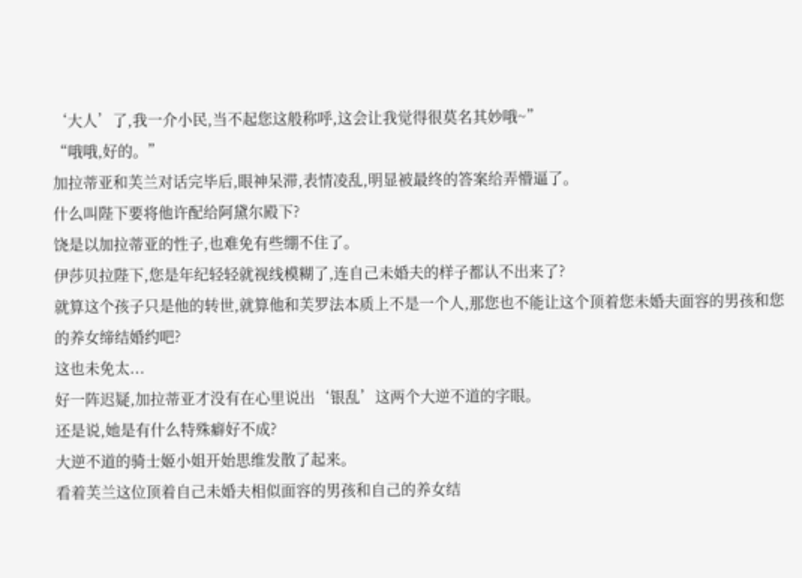‘大人’了,我一介小民,当不起您这般称呼,这会让我觉得很莫名其妙哦~”
“哦哦,好的。”
加拉蒂亚和芙兰对话完毕后,眼神呆滞,表情凌乱,明显被最终的答案给弄懵逼了。
什么叫陛下要将他许配给阿黛尔殿下?
饶是以加拉蒂亚的性子,也难免有些绷不住了。
伊莎贝拉陛下,您是年纪轻轻就视线模糊了,连自己未婚夫的样子都认不出来了?
就算这个孩子只是他的转世,就算他和芙罗法本质上不是一个人,那您也不能让这个顶着您未婚夫面容的男孩和您的养女缔结婚约吧?
这也未免太...
好一阵迟疑,加拉蒂亚才没有在心里说出‘银乱’这两个大逆不道的字眼。
还是说,她是有什么特殊癖好不成?
大逆不道的骑士姬小姐开始思维发散了起来。
看着芙兰这位顶着自己未婚夫相似面容的男孩和自己的养女结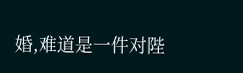婚,难道是一件对陛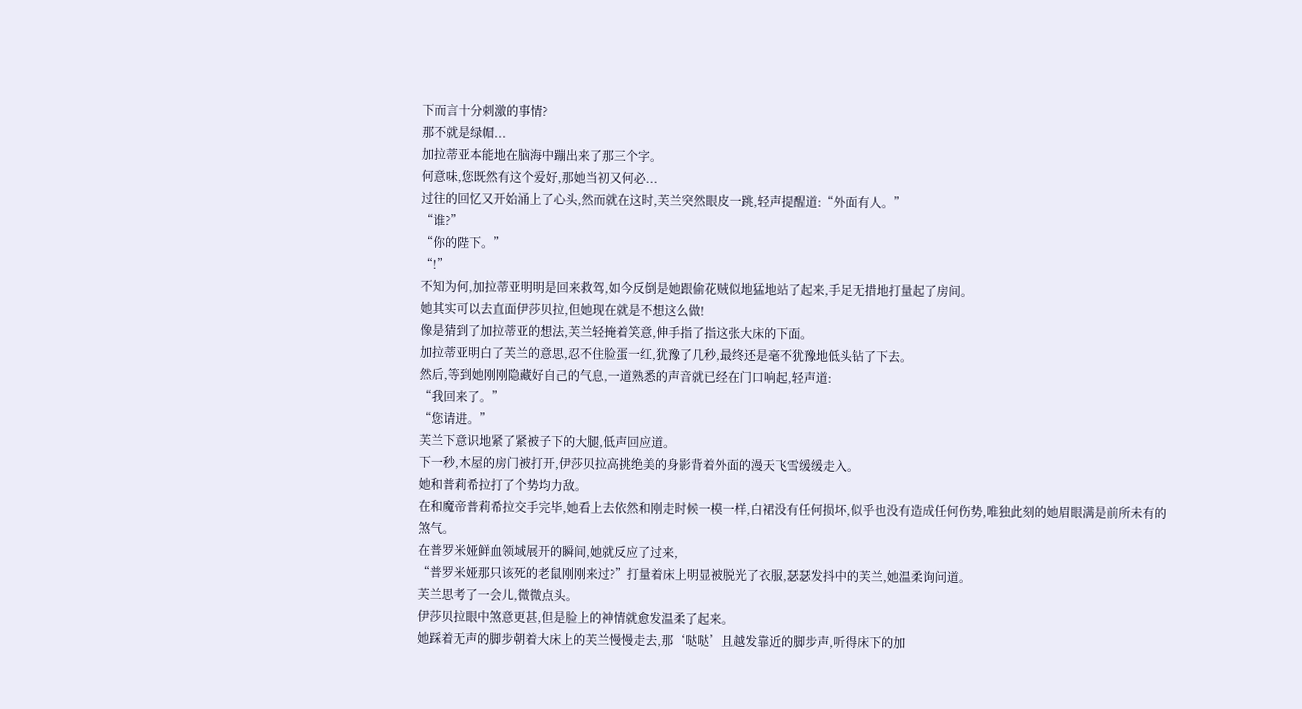下而言十分刺激的事情?
那不就是绿帽...
加拉蒂亚本能地在脑海中蹦出来了那三个字。
何意味,您既然有这个爱好,那她当初又何必...
过往的回忆又开始涌上了心头,然而就在这时,芙兰突然眼皮一跳,轻声提醒道:“外面有人。”
“谁?”
“你的陛下。”
“!”
不知为何,加拉蒂亚明明是回来救驾,如今反倒是她跟偷花贼似地猛地站了起来,手足无措地打量起了房间。
她其实可以去直面伊莎贝拉,但她现在就是不想这么做!
像是猜到了加拉蒂亚的想法,芙兰轻掩着笑意,伸手指了指这张大床的下面。
加拉蒂亚明白了芙兰的意思,忍不住脸蛋一红,犹豫了几秒,最终还是毫不犹豫地低头钻了下去。
然后,等到她刚刚隐藏好自己的气息,一道熟悉的声音就已经在门口响起,轻声道:
“我回来了。”
“您请进。”
芙兰下意识地紧了紧被子下的大腿,低声回应道。
下一秒,木屋的房门被打开,伊莎贝拉高挑绝美的身影背着外面的漫天飞雪缓缓走入。
她和普莉希拉打了个势均力敌。
在和魔帝普莉希拉交手完毕,她看上去依然和刚走时候一模一样,白裙没有任何损坏,似乎也没有造成任何伤势,唯独此刻的她眉眼满是前所未有的煞气。
在普罗米娅鲜血领域展开的瞬间,她就反应了过来,
“普罗米娅那只该死的老鼠刚刚来过?”打量着床上明显被脱光了衣服,瑟瑟发抖中的芙兰,她温柔询问道。
芙兰思考了一会儿,微微点头。
伊莎贝拉眼中煞意更甚,但是脸上的神情就愈发温柔了起来。
她踩着无声的脚步朝着大床上的芙兰慢慢走去,那‘哒哒’且越发靠近的脚步声,听得床下的加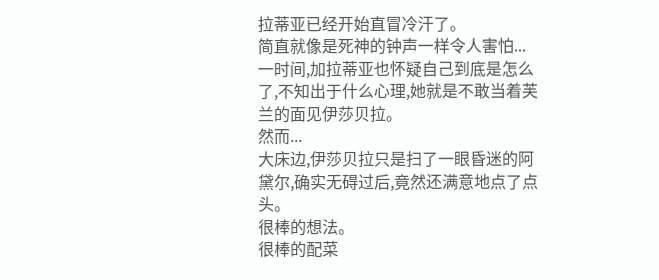拉蒂亚已经开始直冒冷汗了。
简直就像是死神的钟声一样令人害怕...
一时间,加拉蒂亚也怀疑自己到底是怎么了,不知出于什么心理,她就是不敢当着芙兰的面见伊莎贝拉。
然而...
大床边,伊莎贝拉只是扫了一眼昏迷的阿黛尔,确实无碍过后,竟然还满意地点了点头。
很棒的想法。
很棒的配菜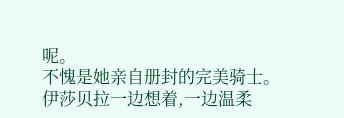呢。
不愧是她亲自册封的完美骑士。
伊莎贝拉一边想着,一边温柔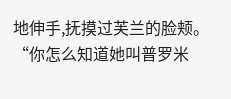地伸手,抚摸过芙兰的脸颊。
“你怎么知道她叫普罗米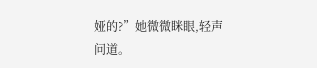娅的?”她微微眯眼,轻声问道。